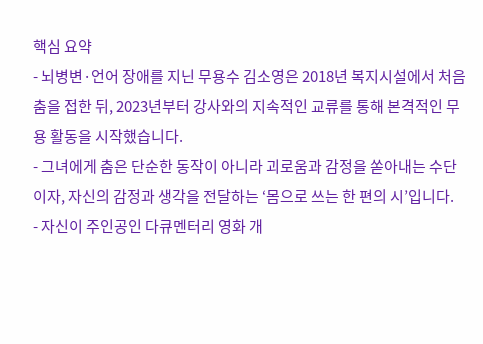핵심 요약
- 뇌병변·언어 장애를 지닌 무용수 김소영은 2018년 복지시설에서 처음 춤을 접한 뒤, 2023년부터 강사와의 지속적인 교류를 통해 본격적인 무용 활동을 시작했습니다.
- 그녀에게 춤은 단순한 동작이 아니라 괴로움과 감정을 쏟아내는 수단이자, 자신의 감정과 생각을 전달하는 ‘몸으로 쓰는 한 편의 시’입니다.
- 자신이 주인공인 다큐멘터리 영화 개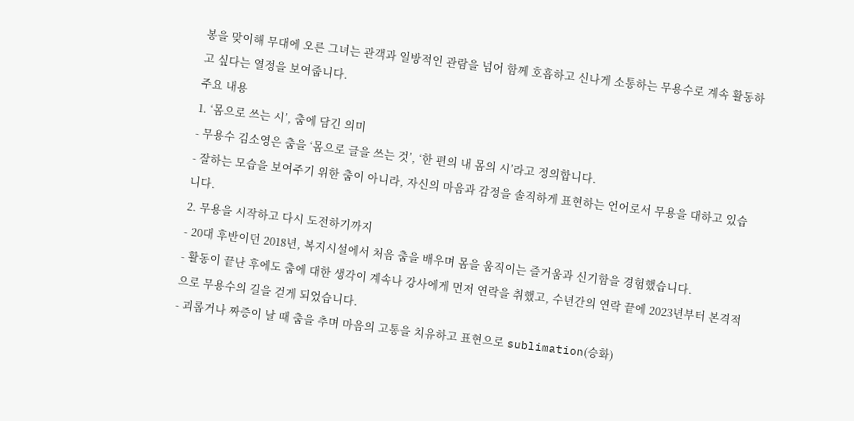봉을 맞이해 무대에 오른 그녀는 관객과 일방적인 관람을 넘어 함께 호흡하고 신나게 소통하는 무용수로 계속 활동하고 싶다는 열정을 보여줍니다.
주요 내용
1. ‘몸으로 쓰는 시’, 춤에 담긴 의미
- 무용수 김소영은 춤을 ‘몸으로 글을 쓰는 것’, ‘한 편의 내 몸의 시’라고 정의합니다.
- 잘하는 모습을 보여주기 위한 춤이 아니라, 자신의 마음과 감정을 솔직하게 표현하는 언어로서 무용을 대하고 있습니다.
2. 무용을 시작하고 다시 도전하기까지
- 20대 후반이던 2018년, 복지시설에서 처음 춤을 배우며 몸을 움직이는 즐거움과 신기함을 경험했습니다.
- 활동이 끝난 후에도 춤에 대한 생각이 계속나 강사에게 먼저 연락을 취했고, 수년간의 연락 끝에 2023년부터 본격적으로 무용수의 길을 걷게 되었습니다.
- 괴롭거나 짜증이 날 때 춤을 추며 마음의 고통을 치유하고 표현으로 sublimation(승화)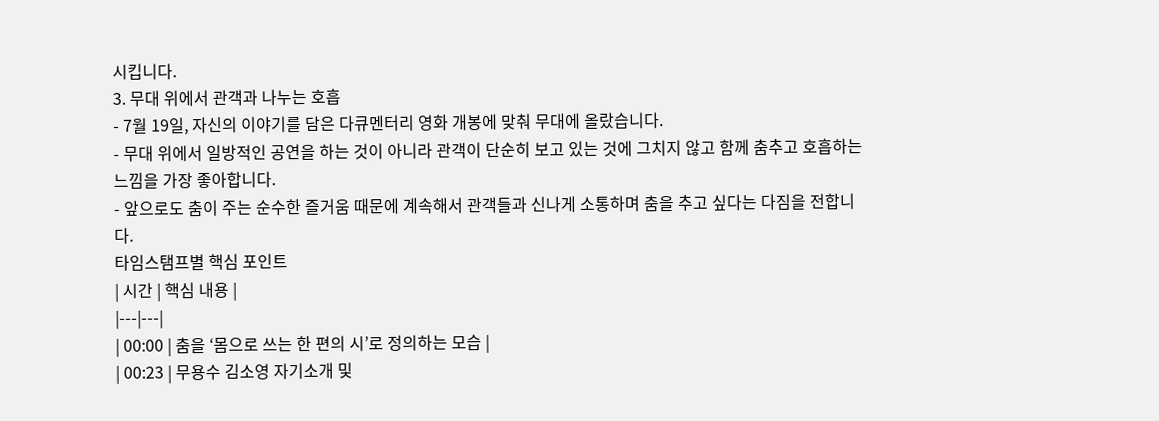시킵니다.
3. 무대 위에서 관객과 나누는 호흡
- 7월 19일, 자신의 이야기를 담은 다큐멘터리 영화 개봉에 맞춰 무대에 올랐습니다.
- 무대 위에서 일방적인 공연을 하는 것이 아니라 관객이 단순히 보고 있는 것에 그치지 않고 함께 춤추고 호흡하는 느낌을 가장 좋아합니다.
- 앞으로도 춤이 주는 순수한 즐거움 때문에 계속해서 관객들과 신나게 소통하며 춤을 추고 싶다는 다짐을 전합니다.
타임스탬프별 핵심 포인트
| 시간 | 핵심 내용 |
|---|---|
| 00:00 | 춤을 ‘몸으로 쓰는 한 편의 시’로 정의하는 모습 |
| 00:23 | 무용수 김소영 자기소개 및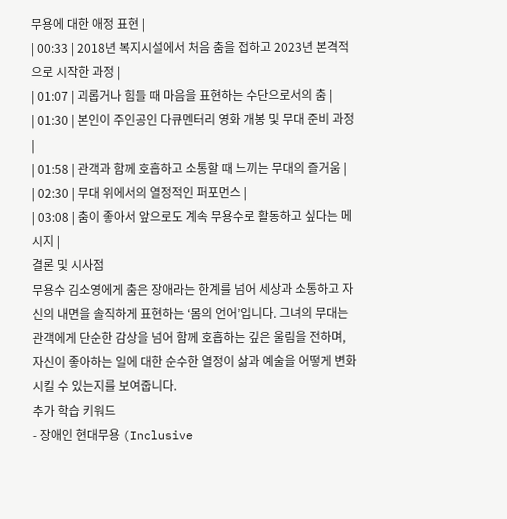무용에 대한 애정 표현 |
| 00:33 | 2018년 복지시설에서 처음 춤을 접하고 2023년 본격적으로 시작한 과정 |
| 01:07 | 괴롭거나 힘들 때 마음을 표현하는 수단으로서의 춤 |
| 01:30 | 본인이 주인공인 다큐멘터리 영화 개봉 및 무대 준비 과정 |
| 01:58 | 관객과 함께 호흡하고 소통할 때 느끼는 무대의 즐거움 |
| 02:30 | 무대 위에서의 열정적인 퍼포먼스 |
| 03:08 | 춤이 좋아서 앞으로도 계속 무용수로 활동하고 싶다는 메시지 |
결론 및 시사점
무용수 김소영에게 춤은 장애라는 한계를 넘어 세상과 소통하고 자신의 내면을 솔직하게 표현하는 ‘몸의 언어’입니다. 그녀의 무대는 관객에게 단순한 감상을 넘어 함께 호흡하는 깊은 울림을 전하며, 자신이 좋아하는 일에 대한 순수한 열정이 삶과 예술을 어떻게 변화시킬 수 있는지를 보여줍니다.
추가 학습 키워드
- 장애인 현대무용 (Inclusive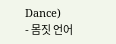Dance)
- 몸짓 언어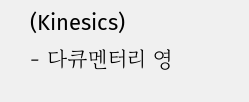(Kinesics)
- 다큐멘터리 영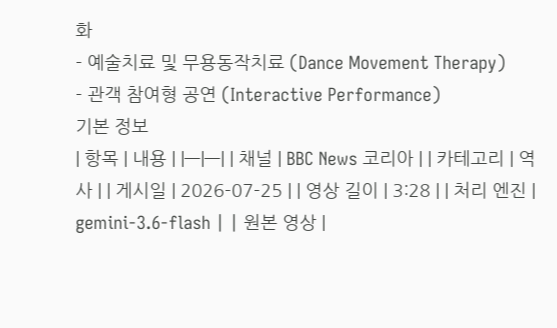화
- 예술치료 및 무용동작치료 (Dance Movement Therapy)
- 관객 참여형 공연 (Interactive Performance)
기본 정보
| 항목 | 내용 | |—|—| | 채널 | BBC News 코리아 | | 카테고리 | 역사 | | 게시일 | 2026-07-25 | | 영상 길이 | 3:28 | | 처리 엔진 | gemini-3.6-flash | | 원본 영상 |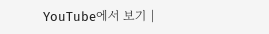YouTube에서 보기 |